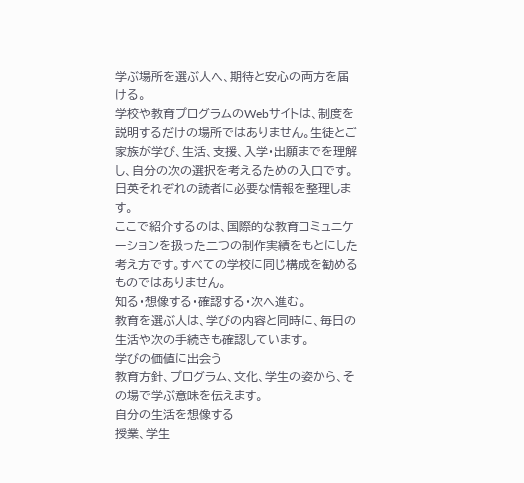学ぶ場所を選ぶ人へ、期待と安心の両方を届ける。
学校や教育プログラムのWebサイトは、制度を説明するだけの場所ではありません。生徒とご家族が学び、生活、支援、入学・出願までを理解し、自分の次の選択を考えるための入口です。日英それぞれの読者に必要な情報を整理します。
ここで紹介するのは、国際的な教育コミュニケーションを扱った二つの制作実績をもとにした考え方です。すべての学校に同じ構成を勧めるものではありません。
知る・想像する・確認する・次へ進む。
教育を選ぶ人は、学びの内容と同時に、毎日の生活や次の手続きも確認しています。
学びの価値に出会う
教育方針、プログラム、文化、学生の姿から、その場で学ぶ意味を伝えます。
自分の生活を想像する
授業、学生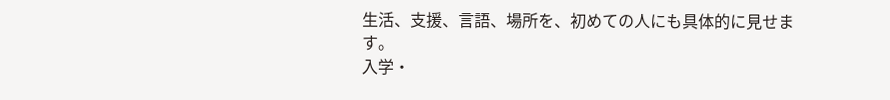生活、支援、言語、場所を、初めての人にも具体的に見せます。
入学・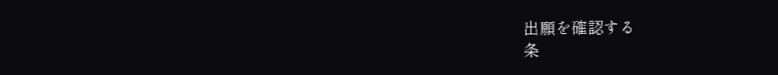出願を確認する
条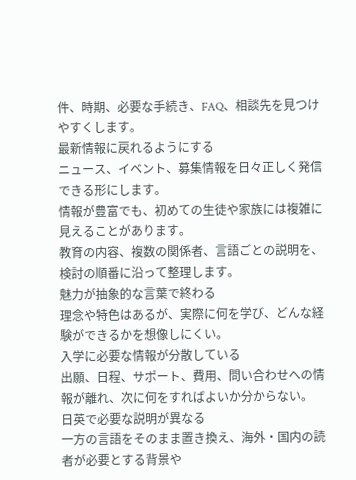件、時期、必要な手続き、FAQ、相談先を見つけやすくします。
最新情報に戻れるようにする
ニュース、イベント、募集情報を日々正しく発信できる形にします。
情報が豊富でも、初めての生徒や家族には複雑に見えることがあります。
教育の内容、複数の関係者、言語ごとの説明を、検討の順番に沿って整理します。
魅力が抽象的な言葉で終わる
理念や特色はあるが、実際に何を学び、どんな経験ができるかを想像しにくい。
入学に必要な情報が分散している
出願、日程、サポート、費用、問い合わせへの情報が離れ、次に何をすればよいか分からない。
日英で必要な説明が異なる
一方の言語をそのまま置き換え、海外・国内の読者が必要とする背景や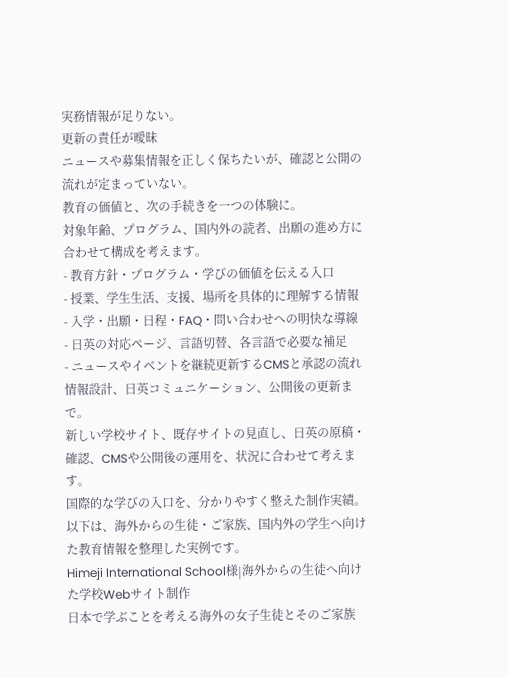実務情報が足りない。
更新の責任が曖昧
ニュースや募集情報を正しく保ちたいが、確認と公開の流れが定まっていない。
教育の価値と、次の手続きを一つの体験に。
対象年齢、プログラム、国内外の読者、出願の進め方に合わせて構成を考えます。
- 教育方針・プログラム・学びの価値を伝える入口
- 授業、学生生活、支援、場所を具体的に理解する情報
- 入学・出願・日程・FAQ・問い合わせへの明快な導線
- 日英の対応ページ、言語切替、各言語で必要な補足
- ニュースやイベントを継続更新するCMSと承認の流れ
情報設計、日英コミュニケーション、公開後の更新まで。
新しい学校サイト、既存サイトの見直し、日英の原稿・確認、CMSや公開後の運用を、状況に合わせて考えます。
国際的な学びの入口を、分かりやすく整えた制作実績。
以下は、海外からの生徒・ご家族、国内外の学生へ向けた教育情報を整理した実例です。
Himeji International School様|海外からの生徒へ向けた学校Webサイト制作
日本で学ぶことを考える海外の女子生徒とそのご家族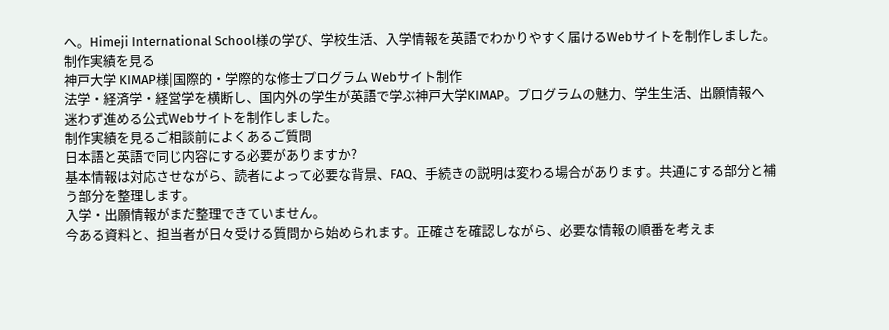へ。Himeji International School様の学び、学校生活、入学情報を英語でわかりやすく届けるWebサイトを制作しました。
制作実績を見る
神戸大学 KIMAP様|国際的・学際的な修士プログラム Webサイト制作
法学・経済学・経営学を横断し、国内外の学生が英語で学ぶ神戸大学KIMAP。プログラムの魅力、学生生活、出願情報へ迷わず進める公式Webサイトを制作しました。
制作実績を見るご相談前によくあるご質問
日本語と英語で同じ内容にする必要がありますか?
基本情報は対応させながら、読者によって必要な背景、FAQ、手続きの説明は変わる場合があります。共通にする部分と補う部分を整理します。
入学・出願情報がまだ整理できていません。
今ある資料と、担当者が日々受ける質問から始められます。正確さを確認しながら、必要な情報の順番を考えま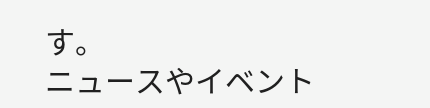す。
ニュースやイベント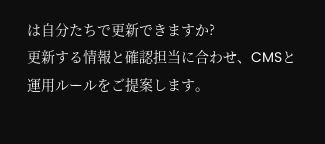は自分たちで更新できますか?
更新する情報と確認担当に合わせ、CMSと運用ルールをご提案します。